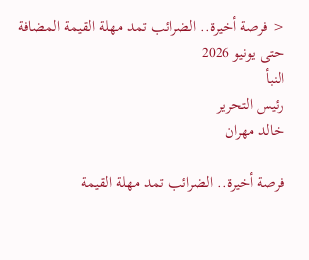< فرصة أخيرة.. الضرائب تمد مهلة القيمة المضافة حتى يونيو 2026
النبأ
رئيس التحرير
خالد مهران

فرصة أخيرة.. الضرائب تمد مهلة القيمة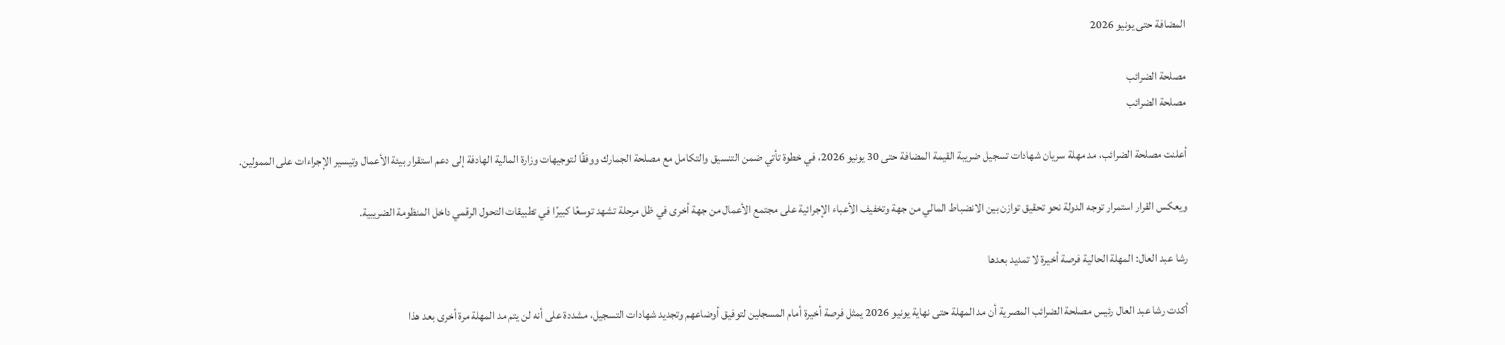المضافة حتى يونيو 2026

مصلحة الضرائب
مصلحة الضرائب

أعلنت مصلحة الضرائب، مد مهلة سريان شهادات تسجيل ضريبة القيمة المضافة حتى 30 يونيو 2026، في خطوة تأتي ضمن التنسيق والتكامل مع مصلحة الجمارك ووفقًا لتوجيهات وزارة المالية الهادفة إلى دعم استقرار بيئة الأعمال وتيسير الإجراءات على الممولين.

ويعكس القرار استمرار توجه الدولة نحو تحقيق توازن بين الانضباط المالي من جهة وتخفيف الأعباء الإجرائية على مجتمع الأعمال من جهة أخرى في ظل مرحلة تشهد توسعًا كبيرًا في تطبيقات التحول الرقمي داخل المنظومة الضريبية.

رشا عبد العال: المهلة الحالية فرصة أخيرة لا تمديد بعدها

أكدت رشا عبد العال رئيس مصلحة الضرائب المصرية أن مد المهلة حتى نهاية يونيو 2026 يمثل فرصة أخيرة أمام المسجلين لتوفيق أوضاعهم وتجديد شهادات التسجيل، مشددة على أنه لن يتم مد المهلة مرة أخرى بعد هذا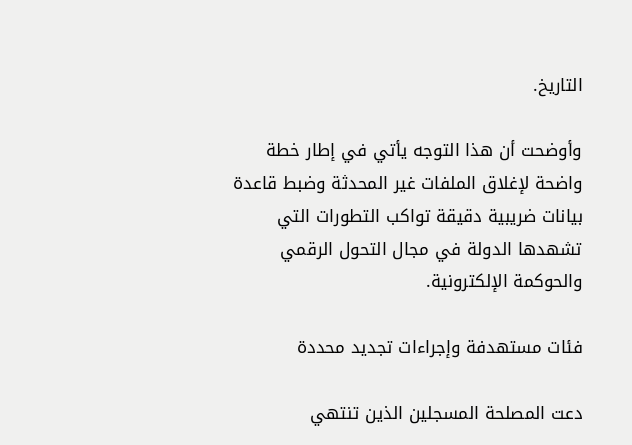التاريخ.

وأوضحت أن هذا التوجه يأتي في إطار خطة واضحة لإغلاق الملفات غير المحدثة وضبط قاعدة بيانات ضريبية دقيقة تواكب التطورات التي تشهدها الدولة في مجال التحول الرقمي والحوكمة الإلكترونية.

فئات مستهدفة وإجراءات تجديد محددة

دعت المصلحة المسجلين الذين تنتهي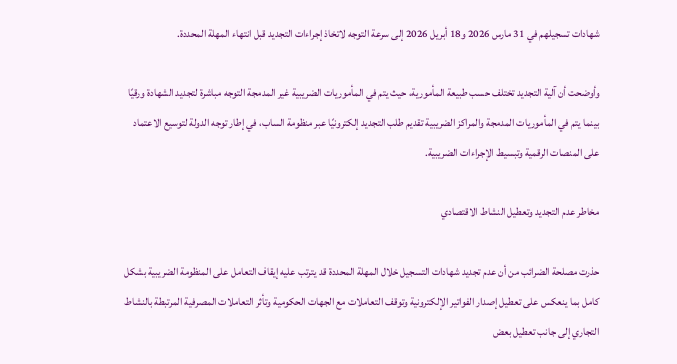شهادات تسجيلهم في 31 مارس 2026 و18 أبريل 2026 إلى سرعة التوجه لاتخاذ إجراءات التجديد قبل انتهاء المهلة المحددة.

وأوضحت أن آلية التجديد تختلف حسب طبيعة المأمورية، حيث يتم في المأموريات الضريبية غير المدمجة التوجه مباشرة لتجديد الشهادة ورقيًا بينما يتم في المأموريات المدمجة والمراكز الضريبية تقديم طلب التجديد إلكترونيًا عبر منظومة الساب، في إطار توجه الدولة لتوسيع الاعتماد على المنصات الرقمية وتبسيط الإجراءات الضريبية.

مخاطر عدم التجديد وتعطيل النشاط الاقتصادي

حذرت مصلحة الضرائب من أن عدم تجديد شهادات التسجيل خلال المهلة المحددة قد يترتب عليه إيقاف التعامل على المنظومة الضريبية بشكل كامل بما ينعكس على تعطيل إصدار الفواتير الإلكترونية وتوقف التعاملات مع الجهات الحكومية وتأثر التعاملات المصرفية المرتبطة بالنشاط التجاري إلى جانب تعطيل بعض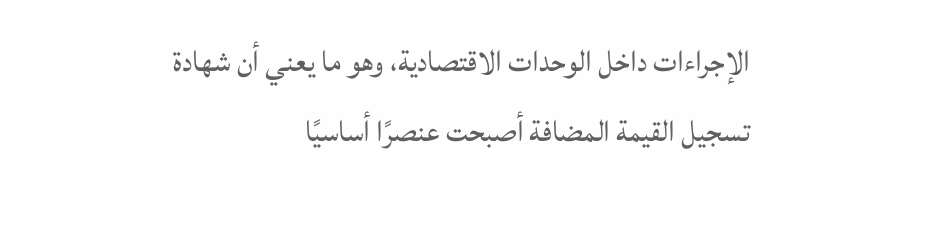الإجراءات داخل الوحدات الاقتصادية، وهو ما يعني أن شهادة تسجيل القيمة المضافة أصبحت عنصرًا أساسيًا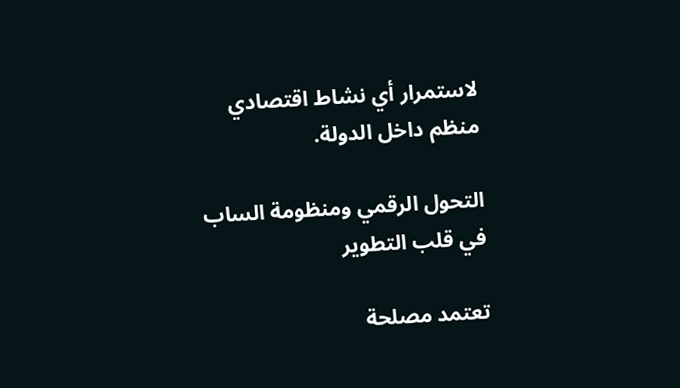لاستمرار أي نشاط اقتصادي منظم داخل الدولة.

التحول الرقمي ومنظومة الساب في قلب التطوير

تعتمد مصلحة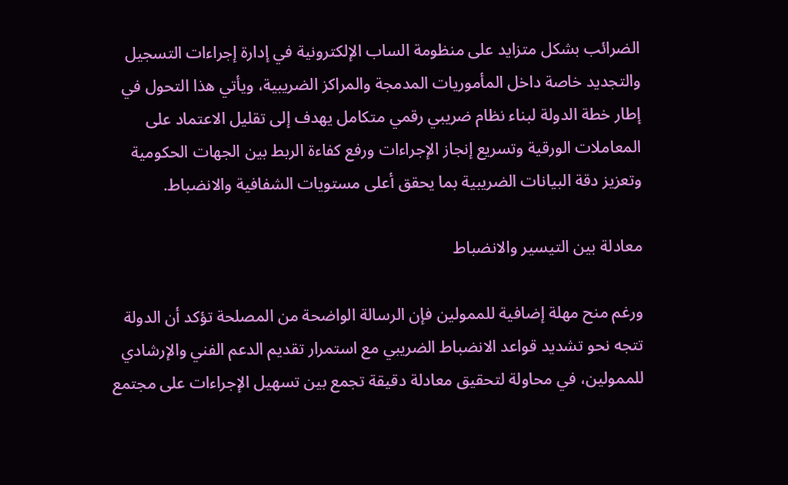الضرائب بشكل متزايد على منظومة الساب الإلكترونية في إدارة إجراءات التسجيل والتجديد خاصة داخل المأموريات المدمجة والمراكز الضريبية، ويأتي هذا التحول في إطار خطة الدولة لبناء نظام ضريبي رقمي متكامل يهدف إلى تقليل الاعتماد على المعاملات الورقية وتسريع إنجاز الإجراءات ورفع كفاءة الربط بين الجهات الحكومية وتعزيز دقة البيانات الضريبية بما يحقق أعلى مستويات الشفافية والانضباط.

معادلة بين التيسير والانضباط

ورغم منح مهلة إضافية للممولين فإن الرسالة الواضحة من المصلحة تؤكد أن الدولة تتجه نحو تشديد قواعد الانضباط الضريبي مع استمرار تقديم الدعم الفني والإرشادي للممولين، في محاولة لتحقيق معادلة دقيقة تجمع بين تسهيل الإجراءات على مجتمع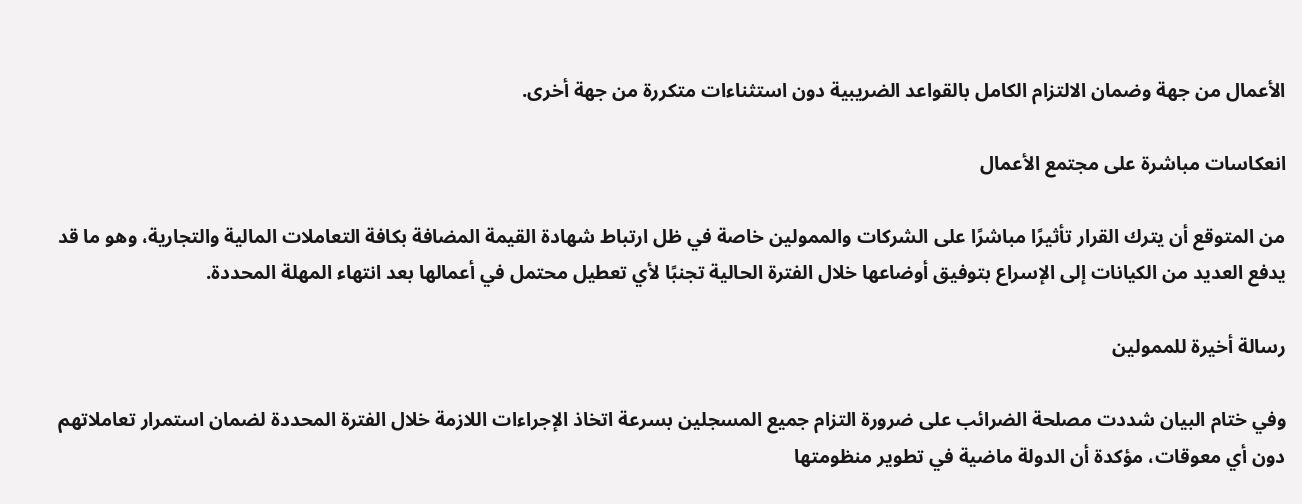الأعمال من جهة وضمان الالتزام الكامل بالقواعد الضريبية دون استثناءات متكررة من جهة أخرى.

انعكاسات مباشرة على مجتمع الأعمال

من المتوقع أن يترك القرار تأثيرًا مباشرًا على الشركات والممولين خاصة في ظل ارتباط شهادة القيمة المضافة بكافة التعاملات المالية والتجارية، وهو ما قد يدفع العديد من الكيانات إلى الإسراع بتوفيق أوضاعها خلال الفترة الحالية تجنبًا لأي تعطيل محتمل في أعمالها بعد انتهاء المهلة المحددة.

رسالة أخيرة للممولين

وفي ختام البيان شددت مصلحة الضرائب على ضرورة التزام جميع المسجلين بسرعة اتخاذ الإجراءات اللازمة خلال الفترة المحددة لضمان استمرار تعاملاتهم دون أي معوقات، مؤكدة أن الدولة ماضية في تطوير منظومتها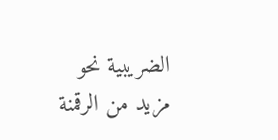الضريبية نحو مزيد من الرقمنة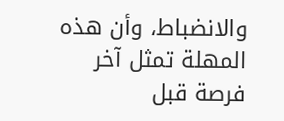والانضباط، وأن هذه المهلة تمثل آخر فرصة قبل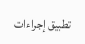تطبيق إجراءات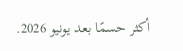أكثر حسمًا بعد يونيو 2026.